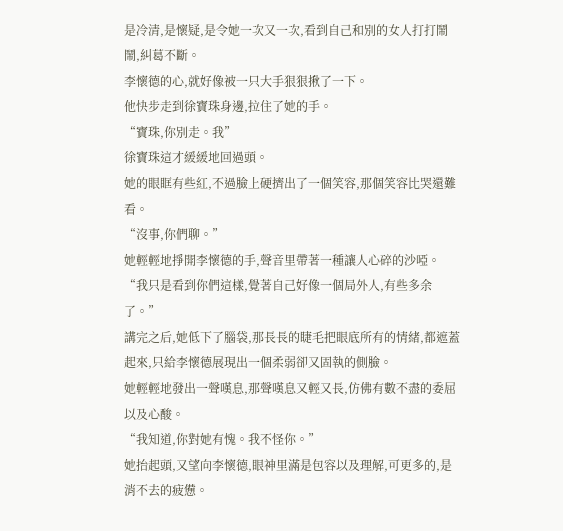是冷清,是懷疑,是令她一次又一次,看到自己和別的女人打打鬧鬧,糾葛不斷。
李懷德的心,就好像被一只大手狠狠揪了一下。
他快步走到徐寶珠身邊,拉住了她的手。
“寶珠,你別走。我”
徐寶珠這才緩緩地回過頭。
她的眼眶有些紅,不過臉上硬擠出了一個笑容,那個笑容比哭還難看。
“沒事,你們聊。”
她輕輕地掙開李懷德的手,聲音里帶著一種讓人心碎的沙啞。
“我只是看到你們這樣,覺著自己好像一個局外人,有些多余了。”
講完之后,她低下了腦袋,那長長的睫毛把眼底所有的情緒,都遮蓋起來,只給李懷德展現出一個柔弱卻又固執的側臉。
她輕輕地發出一聲嘆息,那聲嘆息又輕又長,仿佛有數不盡的委屈以及心酸。
“我知道,你對她有愧。我不怪你。”
她抬起頭,又望向李懷德,眼神里滿是包容以及理解,可更多的,是消不去的疲憊。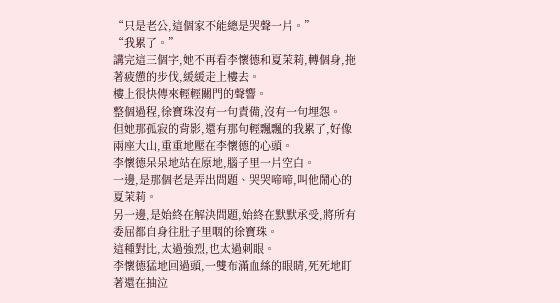“只是老公,這個家不能總是哭聲一片。”
“我累了。”
講完這三個字,她不再看李懷德和夏茉莉,轉個身,拖著疲憊的步伐,緩緩走上樓去。
樓上很快傳來輕輕關門的聲響。
整個過程,徐寶珠沒有一句責備,沒有一句埋怨。
但她那孤寂的背影,還有那句輕飄飄的我累了,好像兩座大山,重重地壓在李懷德的心頭。
李懷德呆呆地站在原地,腦子里一片空白。
一邊,是那個老是弄出問題、哭哭啼啼,叫他鬧心的夏茉莉。
另一邊,是始終在解決問題,始終在默默承受,將所有委屈都自身往肚子里咽的徐寶珠。
這種對比,太過強烈,也太過刺眼。
李懷德猛地回過頭,一雙布滿血絲的眼睛,死死地盯著還在抽泣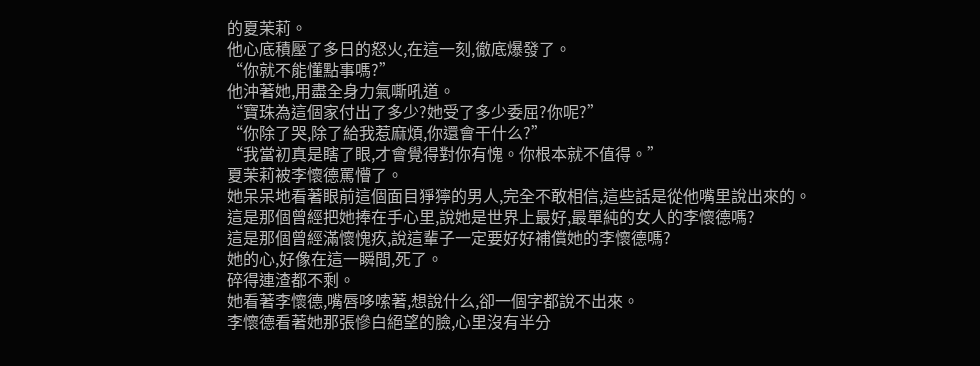的夏茉莉。
他心底積壓了多日的怒火,在這一刻,徹底爆發了。
“你就不能懂點事嗎?”
他沖著她,用盡全身力氣嘶吼道。
“寶珠為這個家付出了多少?她受了多少委屈?你呢?”
“你除了哭,除了給我惹麻煩,你還會干什么?”
“我當初真是瞎了眼,才會覺得對你有愧。你根本就不值得。”
夏茉莉被李懷德罵懵了。
她呆呆地看著眼前這個面目猙獰的男人,完全不敢相信,這些話是從他嘴里說出來的。
這是那個曾經把她捧在手心里,說她是世界上最好,最單純的女人的李懷德嗎?
這是那個曾經滿懷愧疚,說這輩子一定要好好補償她的李懷德嗎?
她的心,好像在這一瞬間,死了。
碎得連渣都不剩。
她看著李懷德,嘴唇哆嗦著,想說什么,卻一個字都說不出來。
李懷德看著她那張慘白絕望的臉,心里沒有半分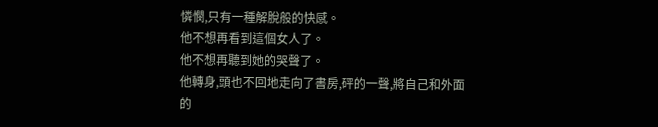憐憫,只有一種解脫般的快感。
他不想再看到這個女人了。
他不想再聽到她的哭聲了。
他轉身,頭也不回地走向了書房,砰的一聲,將自己和外面的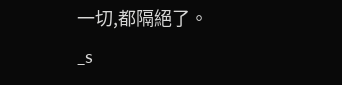一切,都隔絕了。
_s